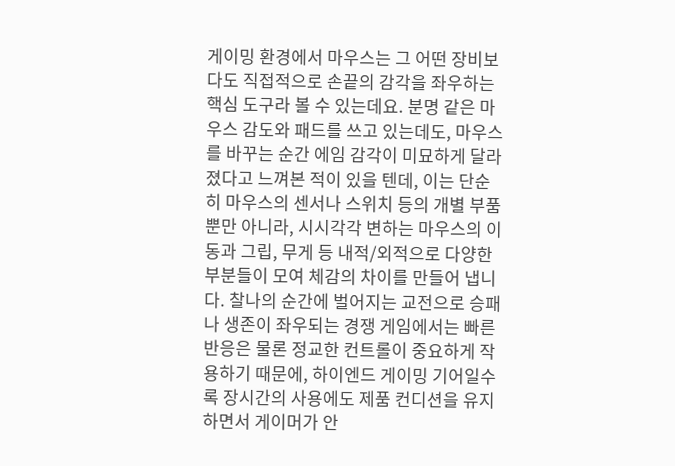게이밍 환경에서 마우스는 그 어떤 장비보다도 직접적으로 손끝의 감각을 좌우하는 핵심 도구라 볼 수 있는데요. 분명 같은 마우스 감도와 패드를 쓰고 있는데도, 마우스를 바꾸는 순간 에임 감각이 미묘하게 달라졌다고 느껴본 적이 있을 텐데, 이는 단순히 마우스의 센서나 스위치 등의 개별 부품뿐만 아니라, 시시각각 변하는 마우스의 이동과 그립, 무게 등 내적/외적으로 다양한 부분들이 모여 체감의 차이를 만들어 냅니다. 찰나의 순간에 벌어지는 교전으로 승패나 생존이 좌우되는 경쟁 게임에서는 빠른 반응은 물론 정교한 컨트롤이 중요하게 작용하기 때문에, 하이엔드 게이밍 기어일수록 장시간의 사용에도 제품 컨디션을 유지하면서 게이머가 안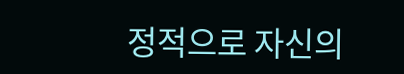정적으로 자신의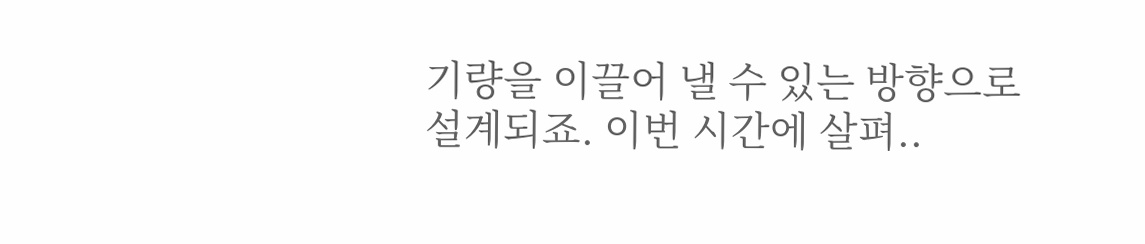기량을 이끌어 낼 수 있는 방향으로 설계되죠. 이번 시간에 살펴..